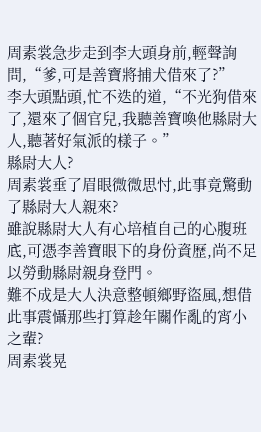周素裳急步走到李大頭身前,輕聲詢問,“爹,可是善寶將捕犬借來了?”
李大頭點頭,忙不迭的道,“不光狗借來了,還來了個官兒,我聽善寶喚他縣尉大人,聽著好氣派的樣子。”
縣尉大人?
周素裳垂了眉眼微微思忖,此事竟驚動了縣尉大人親來?
雖說縣尉大人有心培植自己的心腹班底,可憑李善寶眼下的身份資歷,尚不足以勞動縣尉親身登門。
難不成是大人決意整頓鄉野盜風,想借此事震懾那些打算趁年關作亂的宵小之輩?
周素裳晃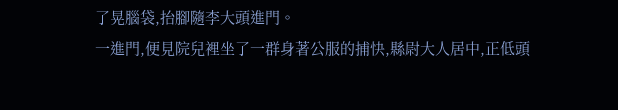了晃腦袋,抬腳隨李大頭進門。
一進門,便見院兒裡坐了一群身著公服的捕快,縣尉大人居中,正低頭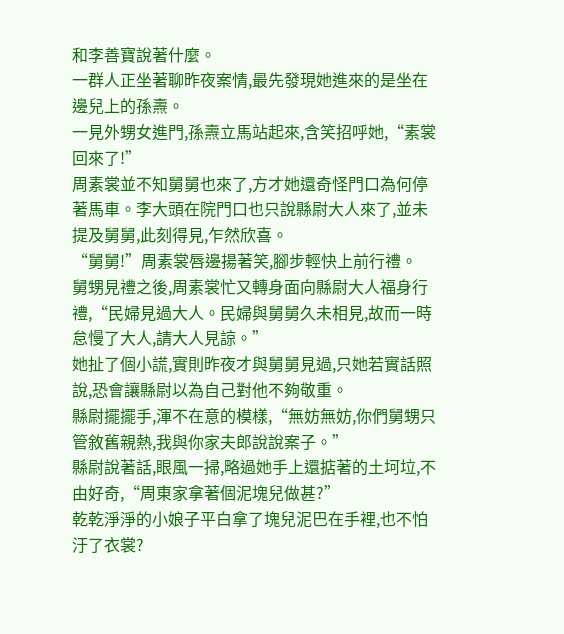和李善寶說著什麼。
一群人正坐著聊昨夜案情,最先發現她進來的是坐在邊兒上的孫燾。
一見外甥女進門,孫燾立馬站起來,含笑招呼她,“素裳回來了!”
周素裳並不知舅舅也來了,方才她還奇怪門口為何停著馬車。李大頭在院門口也只說縣尉大人來了,並未提及舅舅,此刻得見,乍然欣喜。
“舅舅!”周素裳唇邊揚著笑,腳步輕快上前行禮。
舅甥見禮之後,周素裳忙又轉身面向縣尉大人福身行禮,“民婦見過大人。民婦與舅舅久未相見,故而一時怠慢了大人,請大人見諒。”
她扯了個小謊,實則昨夜才與舅舅見過,只她若實話照說,恐會讓縣尉以為自己對他不夠敬重。
縣尉擺擺手,渾不在意的模樣,“無妨無妨,你們舅甥只管敘舊親熱,我與你家夫郎說說案子。”
縣尉說著話,眼風一掃,略過她手上還掂著的土坷垃,不由好奇,“周東家拿著個泥塊兒做甚?”
乾乾淨淨的小娘子平白拿了塊兒泥巴在手裡,也不怕汙了衣裳?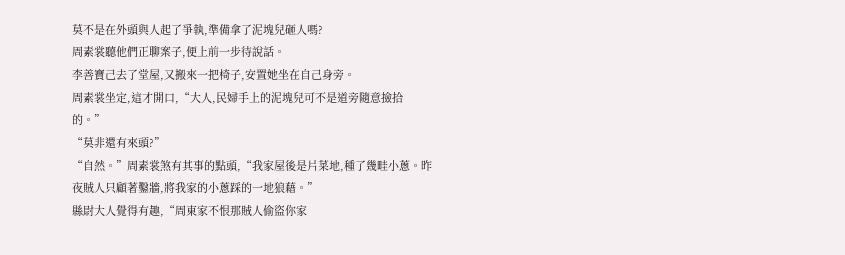莫不是在外頭與人起了爭執,準備拿了泥塊兒砸人嗎?
周素裳聽他們正聊案子,便上前一步待說話。
李善寶己去了堂屋,又搬來一把椅子,安置她坐在自己身旁。
周素裳坐定,這才開口,“大人,民婦手上的泥塊兒可不是道旁隨意撿拾的。”
“莫非還有來頭?”
“自然。”周素裳煞有其事的點頭,“我家屋後是片菜地,種了幾畦小蔥。昨夜賊人只顧著鑿牆,將我家的小蔥踩的一地狼藉。”
縣尉大人覺得有趣,“周東家不恨那賊人偷盜你家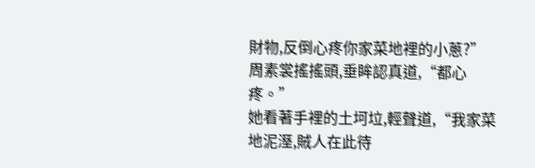財物,反倒心疼你家菜地裡的小蔥?”
周素裳搖搖頭,垂眸認真道,“都心疼。”
她看著手裡的土坷垃,輕聲道,“我家菜地泥溼,賊人在此待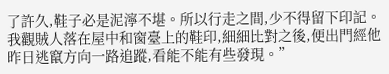了許久,鞋子必是泥濘不堪。所以行走之間,少不得留下印記。我觀賊人落在屋中和窗臺上的鞋印,細細比對之後,便出門經他昨日逃竄方向一路追蹤,看能不能有些發現。”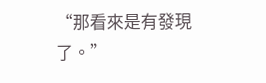“那看來是有發現了。”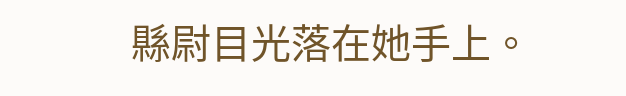縣尉目光落在她手上。